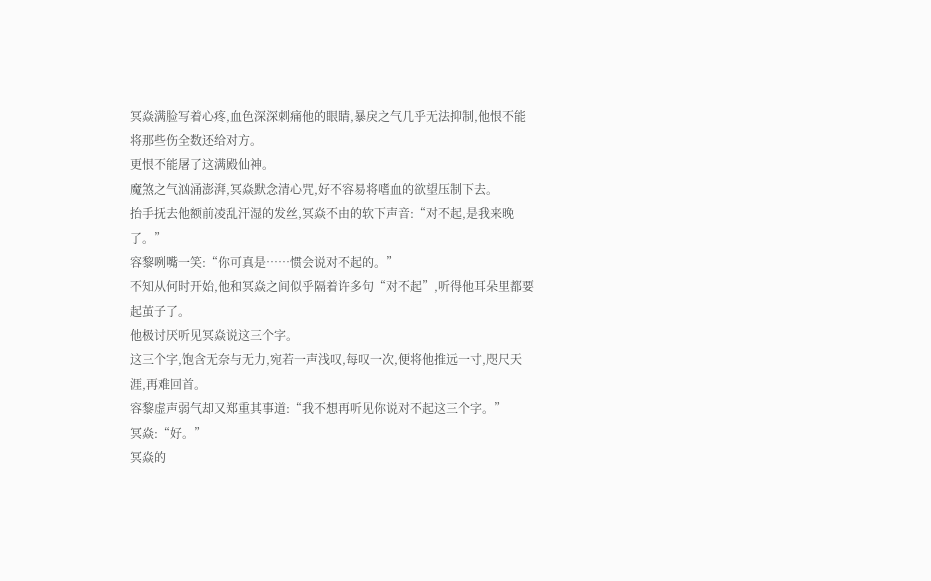冥焱满脸写着心疼,血色深深刺痛他的眼睛,暴戾之气几乎无法抑制,他恨不能将那些伤全数还给对方。
更恨不能屠了这满殿仙神。
魔煞之气汹涌澎湃,冥焱默念清心咒,好不容易将嗜血的欲望压制下去。
抬手抚去他额前凌乱汗湿的发丝,冥焱不由的软下声音:“对不起,是我来晚了。”
容黎咧嘴一笑:“你可真是……惯会说对不起的。”
不知从何时开始,他和冥焱之间似乎隔着许多句“对不起”,听得他耳朵里都要起茧子了。
他极讨厌听见冥焱说这三个字。
这三个字,饱含无奈与无力,宛若一声浅叹,每叹一次,便将他推远一寸,咫尺天涯,再难回首。
容黎虚声弱气却又郑重其事道:“我不想再听见你说对不起这三个字。”
冥焱:“好。”
冥焱的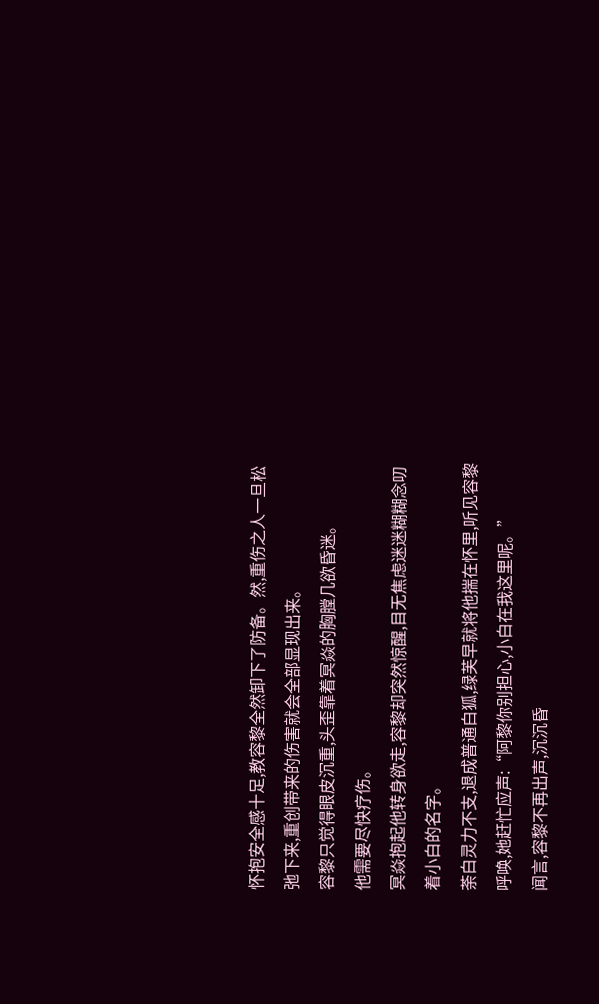怀抱安全感十足,教容黎全然卸下了防备。然,重伤之人一旦松弛下来,重创带来的伤害就会全部显现出来。
容黎只觉得眼皮沉重,头歪靠着冥焱的胸膛几欲昏迷。
他需要尽快疗伤。
冥焱抱起他转身欲走,容黎却突然惊醒,目无焦虑迷迷糊糊念叨着小白的名字。
荼白灵力不支,退成普通白狐,绿芙早就将他揣在怀里,听见容黎呼唤,她赶忙应声:“阿黎你别担心,小白在我这里呢。”
闻言,容黎不再出声,沉沉昏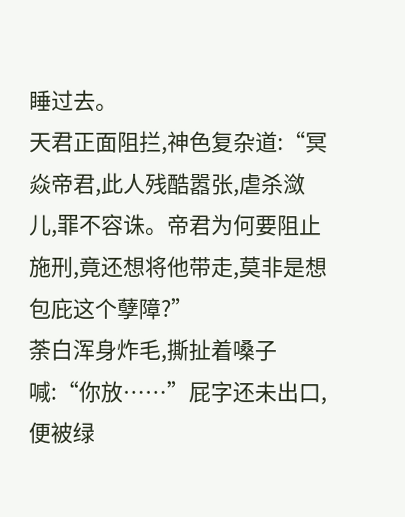睡过去。
天君正面阻拦,神色复杂道:“冥焱帝君,此人残酷嚣张,虐杀潋儿,罪不容诛。帝君为何要阻止施刑,竟还想将他带走,莫非是想包庇这个孽障?”
荼白浑身炸毛,撕扯着嗓子喊:“你放……”屁字还未出口,便被绿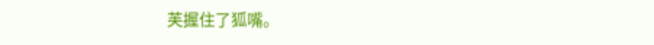芙握住了狐嘴。